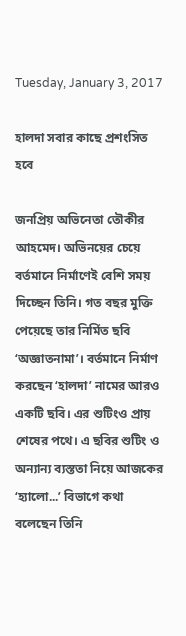Tuesday, January 3, 2017

হালদা সবার কাছে প্রশংসিত হবে

জনপ্রিয় অভিনেতা তৌকীর আহমেদ। অভিনয়ের চেয়ে বর্তমানে নির্মাণেই বেশি সময় দিচ্ছেন তিনি। গত বছর মুক্তি পেয়েছে তার নির্মিত ছবি ‘অজ্ঞাতনামা’। বর্তমানে নির্মাণ করছেন ‘হালদা’ নামের আরও একটি ছবি। এর শুটিংও প্রায় শেষের পথে। এ ছবির শুটিং ও অন্যান্য ব্যস্ততা নিয়ে আজকের ‘হ্যালো...’ বিভাগে কথা বলেছেন তিনি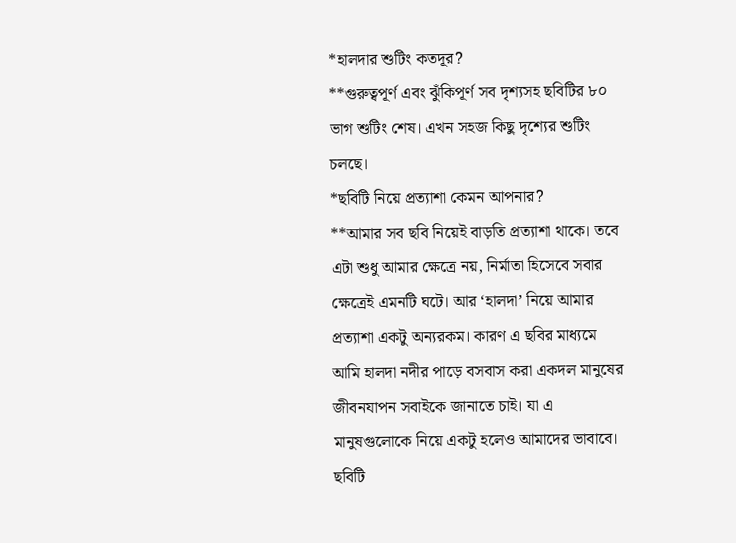*হালদার শুটিং কতদূর?
**গুরুত্বপূর্ণ এবং ঝুঁকিপূর্ণ সব দৃশ্যসহ ছবিটির ৮০ ভাগ শুটিং শেষ। এখন সহজ কিছু দৃশ্যের শুটিং চলছে।
*ছবিটি নিয়ে প্রত্যাশা কেমন আপনার?
**আমার সব ছবি নিয়েই বাড়তি প্রত্যাশা থাকে। তবে এটা শুধু আমার ক্ষেত্রে নয়, নির্মাতা হিসেবে সবার ক্ষেত্রেই এমনটি ঘটে। আর ‘হালদা’ নিয়ে আমার প্রত্যাশা একটু অন্যরকম। কারণ এ ছবির মাধ্যমে আমি হালদা নদীর পাড়ে বসবাস করা একদল মানুষের জীবনযাপন সবাইকে জানাতে চাই। যা এ মানুষগুলোকে নিয়ে একটু হলেও আমাদের ভাবাবে। ছবিটি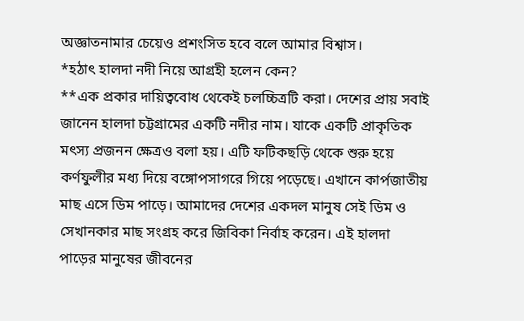অজ্ঞাতনামার চেয়েও প্রশংসিত হবে বলে আমার বিশ্বাস।
*হঠাৎ হালদা নদী নিয়ে আগ্রহী হলেন কেন?
**এক প্রকার দায়িত্ববোধ থেকেই চলচ্চিত্রটি করা। দেশের প্রায় সবাই জানেন হালদা চট্টগ্রামের একটি নদীর নাম। যাকে একটি প্রাকৃতিক মৎস্য প্রজনন ক্ষেত্রও বলা হয়। এটি ফটিকছড়ি থেকে শুরু হয়ে কর্ণফুলীর মধ্য দিয়ে বঙ্গোপসাগরে গিয়ে পড়েছে। এখানে কার্পজাতীয় মাছ এসে ডিম পাড়ে। আমাদের দেশের একদল মানুষ সেই ডিম ও সেখানকার মাছ সংগ্রহ করে জিবিকা নির্বাহ করেন। এই হালদা পাড়ের মানুষের জীবনের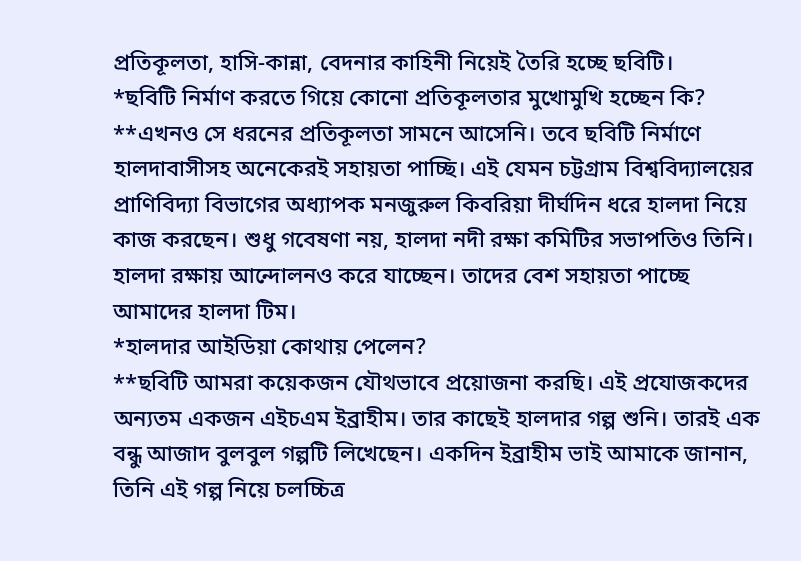প্রতিকূলতা, হাসি-কান্না, বেদনার কাহিনী নিয়েই তৈরি হচ্ছে ছবিটি।
*ছবিটি নির্মাণ করতে গিয়ে কোনো প্রতিকূলতার মুখোমুখি হচ্ছেন কি?
**এখনও সে ধরনের প্রতিকূলতা সামনে আসেনি। তবে ছবিটি নির্মাণে হালদাবাসীসহ অনেকেরই সহায়তা পাচ্ছি। এই যেমন চট্টগ্রাম বিশ্ববিদ্যালয়ের প্রাণিবিদ্যা বিভাগের অধ্যাপক মনজুরুল কিবরিয়া দীর্ঘদিন ধরে হালদা নিয়ে কাজ করছেন। শুধু গবেষণা নয়, হালদা নদী রক্ষা কমিটির সভাপতিও তিনি। হালদা রক্ষায় আন্দোলনও করে যাচ্ছেন। তাদের বেশ সহায়তা পাচ্ছে আমাদের হালদা টিম।
*হালদার আইডিয়া কোথায় পেলেন?
**ছবিটি আমরা কয়েকজন যৌথভাবে প্রয়োজনা করছি। এই প্রযোজকদের অন্যতম একজন এইচএম ইব্রাহীম। তার কাছেই হালদার গল্প শুনি। তারই এক বন্ধু আজাদ বুলবুল গল্পটি লিখেছেন। একদিন ইব্রাহীম ভাই আমাকে জানান, তিনি এই গল্প নিয়ে চলচ্চিত্র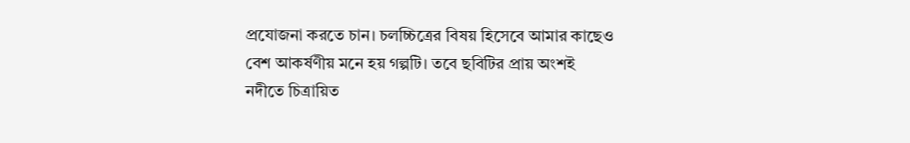প্রযোজনা করতে চান। চলচ্চিত্রের বিষয় হিসেবে আমার কাছেও বেশ আকর্ষণীয় মনে হয় গল্পটি। তবে ছবিটির প্রায় অংশই নদীতে চিত্রায়িত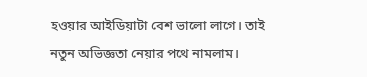হওয়ার আইডিয়াটা বেশ ভালো লাগে। তাই নতুন অভিজ্ঞতা নেয়ার পথে নামলাম।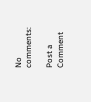No comments:

Post a Comment